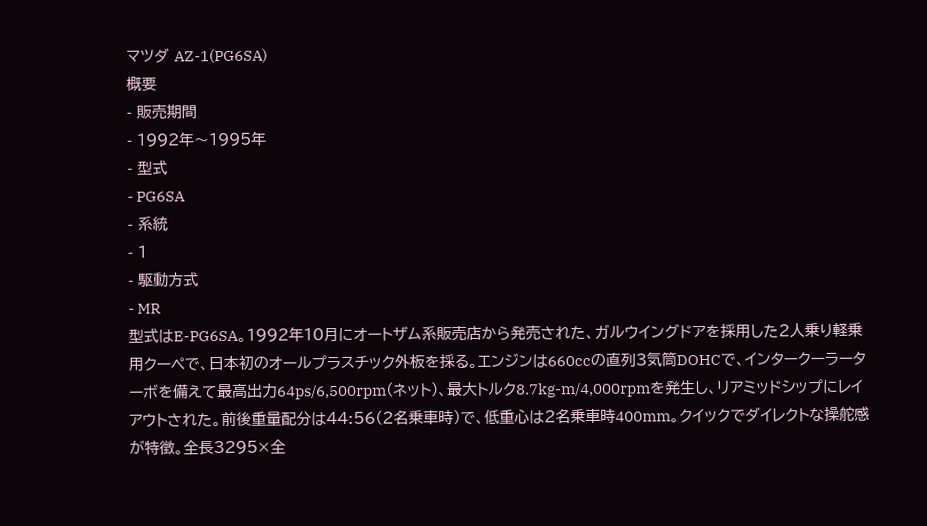マツダ AZ-1(PG6SA)
概要
- 販売期間
- 1992年〜1995年
- 型式
- PG6SA
- 系統
- 1
- 駆動方式
- MR
型式はE-PG6SA。1992年10月にオートザム系販売店から発売された、ガルウイングドアを採用した2人乗り軽乗用クーペで、日本初のオールプラスチック外板を採る。エンジンは660ccの直列3気筒DOHCで、インタークーラーターボを備えて最高出力64ps/6,500rpm(ネット)、最大トルク8.7kg-m/4,000rpmを発生し、リアミッドシップにレイアウトされた。前後重量配分は44:56(2名乗車時)で、低重心は2名乗車時400mm。クイックでダイレクトな操舵感が特徴。全長3295×全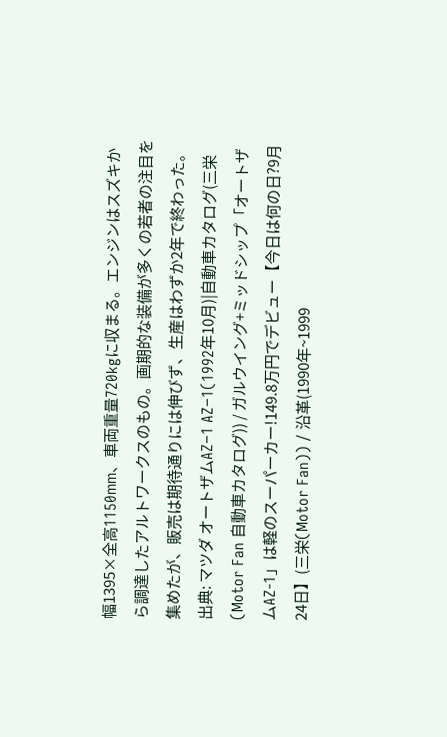幅1395×全高1150mm、車両重量720kgに収まる。エンジンはスズキから調達したアルトワークスのもの。画期的な装備が多くの若者の注目を集めたが、販売は期待通りには伸びず、生産はわずか2年で終わった。
出典: マツダ オートザムAZ−1 AZ−1(1992年10月)|自動車カタログ(三栄(Motor Fan 自動車カタログ)) / ガルウイング+ミッドシップ「オートザムAZ-1」は軽のスーパーカー!149.8万円でデビュー【今日は何の日?9月24日】(三栄(Motor Fan)) / 沿革(1990年~1999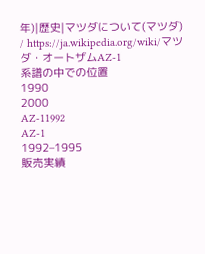年)|歴史|マツダについて(マツダ) / https://ja.wikipedia.org/wiki/マツダ・オートザムAZ-1
系譜の中での位置
1990
2000
AZ-11992
AZ-1
1992–1995
販売実績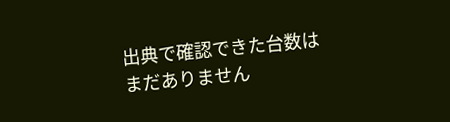出典で確認できた台数はまだありません